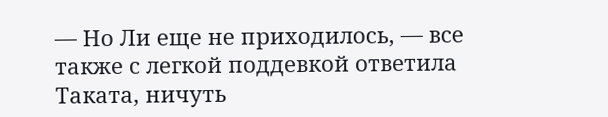— Но Ли еще не приходилось, — все также с легкой поддевкой ответила Таката, ничуть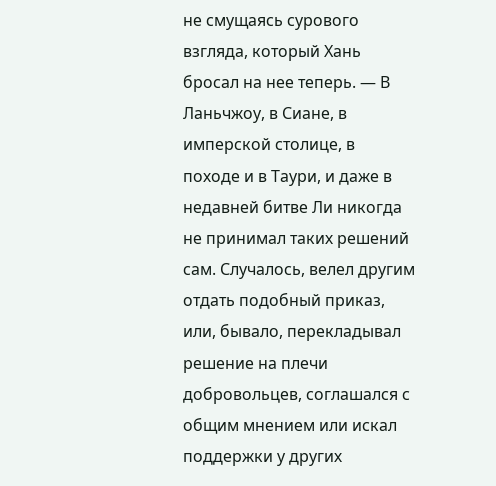не смущаясь сурового взгляда, который Хань бросал на нее теперь. — В Ланьчжоу, в Сиане, в имперской столице, в походе и в Таури, и даже в недавней битве Ли никогда не принимал таких решений сам. Случалось, велел другим отдать подобный приказ, или, бывало, перекладывал решение на плечи добровольцев, соглашался с общим мнением или искал поддержки у других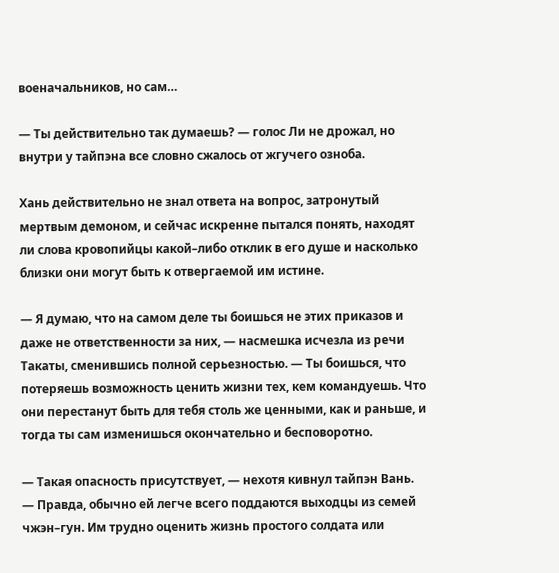военачальников, но сам…

— Ты действительно так думаешь? — голос Ли не дрожал, но внутри у тайпэна все словно сжалось от жгучего озноба.

Хань действительно не знал ответа на вопрос, затронутый мертвым демоном, и сейчас искренне пытался понять, находят ли слова кровопийцы какой–либо отклик в его душе и насколько близки они могут быть к отвергаемой им истине.

— Я думаю, что на самом деле ты боишься не этих приказов и даже не ответственности за них, — насмешка исчезла из речи Такаты, сменившись полной серьезностью. — Ты боишься, что потеряешь возможность ценить жизни тех, кем командуешь. Что они перестанут быть для тебя столь же ценными, как и раньше, и тогда ты сам изменишься окончательно и бесповоротно.

— Такая опасность присутствует, — нехотя кивнул тайпэн Вань. — Правда, обычно ей легче всего поддаются выходцы из семей чжэн–гун. Им трудно оценить жизнь простого солдата или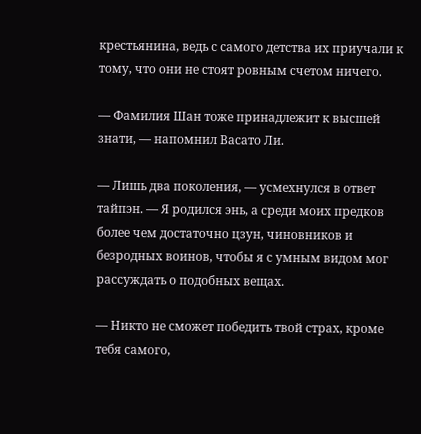крестьянина, ведь с самого детства их приучали к тому, что они не стоят ровным счетом ничего.

— Фамилия Шан тоже принадлежит к высшей знати, — напомнил Васато Ли.

— Лишь два поколения, — усмехнулся в ответ тайпэн. — Я родился энь, а среди моих предков более чем достаточно цзун, чиновников и безродных воинов, чтобы я с умным видом мог рассуждать о подобных вещах.

— Никто не сможет победить твой страх, кроме тебя самого,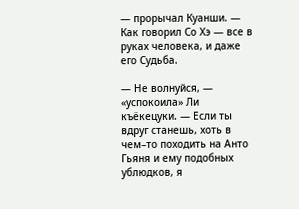— прорычал Куанши. — Как говорил Со Хэ — все в руках человека, и даже его Судьба.

— Не волнуйся, — «успокоила» Ли къёкецуки. — Если ты вдруг станешь, хоть в чем–то походить на Анто Гьяня и ему подобных ублюдков, я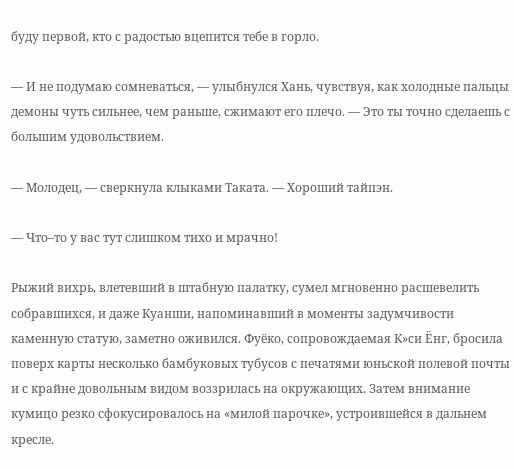буду первой, кто с радостью вцепится тебе в горло.

— И не подумаю сомневаться, — улыбнулся Хань, чувствуя, как холодные пальцы демоны чуть сильнее, чем раньше, сжимают его плечо. — Это ты точно сделаешь с большим удовольствием.

— Молодец, — сверкнула клыками Таката. — Хороший тайпэн.

— Что–то у вас тут слишком тихо и мрачно!

Рыжий вихрь, влетевший в штабную палатку, сумел мгновенно расшевелить собравшихся, и даже Куанши, напоминавший в моменты задумчивости каменную статую, заметно оживился. Фуёко, сопровождаемая К»си Ёнг, бросила поверх карты несколько бамбуковых тубусов с печатями юньской полевой почты и с крайне довольным видом воззрилась на окружающих. Затем внимание кумицо резко сфокусировалось на «милой парочке», устроившейся в дальнем кресле.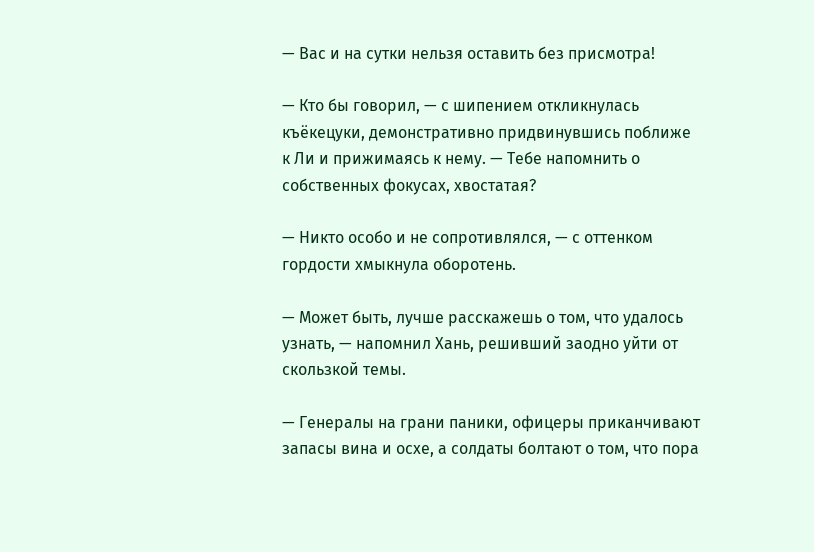— Вас и на сутки нельзя оставить без присмотра!

— Кто бы говорил, — с шипением откликнулась къёкецуки, демонстративно придвинувшись поближе к Ли и прижимаясь к нему. — Тебе напомнить о собственных фокусах, хвостатая?

— Никто особо и не сопротивлялся, — с оттенком гордости хмыкнула оборотень.

— Может быть, лучше расскажешь о том, что удалось узнать, — напомнил Хань, решивший заодно уйти от скользкой темы.

— Генералы на грани паники, офицеры приканчивают запасы вина и осхе, а солдаты болтают о том, что пора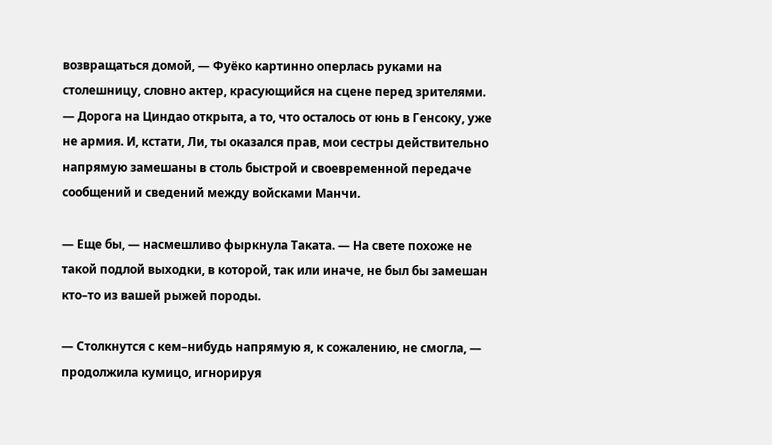возвращаться домой, — Фуёко картинно оперлась руками на столешницу, словно актер, красующийся на сцене перед зрителями. — Дорога на Циндао открыта, а то, что осталось от юнь в Генсоку, уже не армия. И, кстати, Ли, ты оказался прав, мои сестры действительно напрямую замешаны в столь быстрой и своевременной передаче сообщений и сведений между войсками Манчи.

— Еще бы, — насмешливо фыркнула Таката. — На свете похоже не такой подлой выходки, в которой, так или иначе, не был бы замешан кто–то из вашей рыжей породы.

— Столкнутся с кем–нибудь напрямую я, к сожалению, не смогла, — продолжила кумицо, игнорируя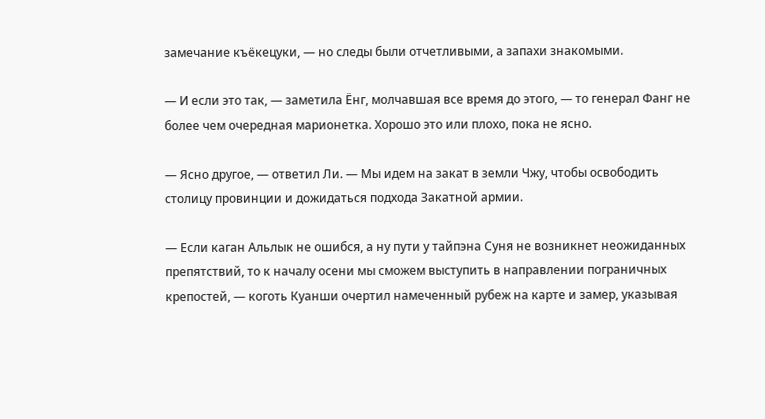замечание къёкецуки, — но следы были отчетливыми, а запахи знакомыми.

— И если это так, — заметила Ёнг, молчавшая все время до этого, — то генерал Фанг не более чем очередная марионетка. Хорошо это или плохо, пока не ясно.

— Ясно другое, — ответил Ли. — Мы идем на закат в земли Чжу, чтобы освободить столицу провинции и дожидаться подхода Закатной армии.

— Если каган Альлык не ошибся, а ну пути у тайпэна Суня не возникнет неожиданных препятствий, то к началу осени мы сможем выступить в направлении пограничных крепостей, — коготь Куанши очертил намеченный рубеж на карте и замер, указывая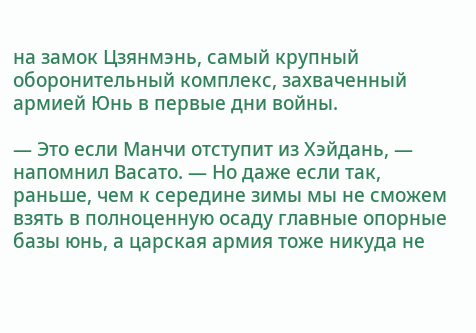на замок Цзянмэнь, самый крупный оборонительный комплекс, захваченный армией Юнь в первые дни войны.

— Это если Манчи отступит из Хэйдань, — напомнил Васато. — Но даже если так, раньше, чем к середине зимы мы не сможем взять в полноценную осаду главные опорные базы юнь, а царская армия тоже никуда не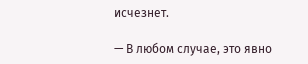исчезнет.

— В любом случае, это явно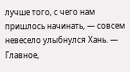лучше того, с чего нам пришлось начинать, — совсем невесело улыбнулся Хань. — Главное,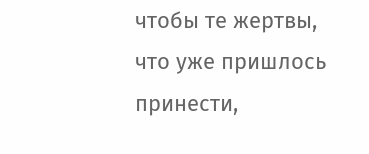чтобы те жертвы, что уже пришлось принести,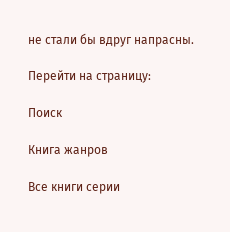не стали бы вдруг напрасны.

Перейти на страницу:

Поиск

Книга жанров

Все книги серии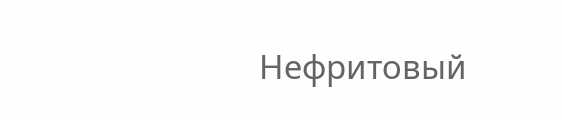Нефритовый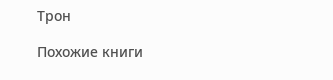Трон

Похожие книги